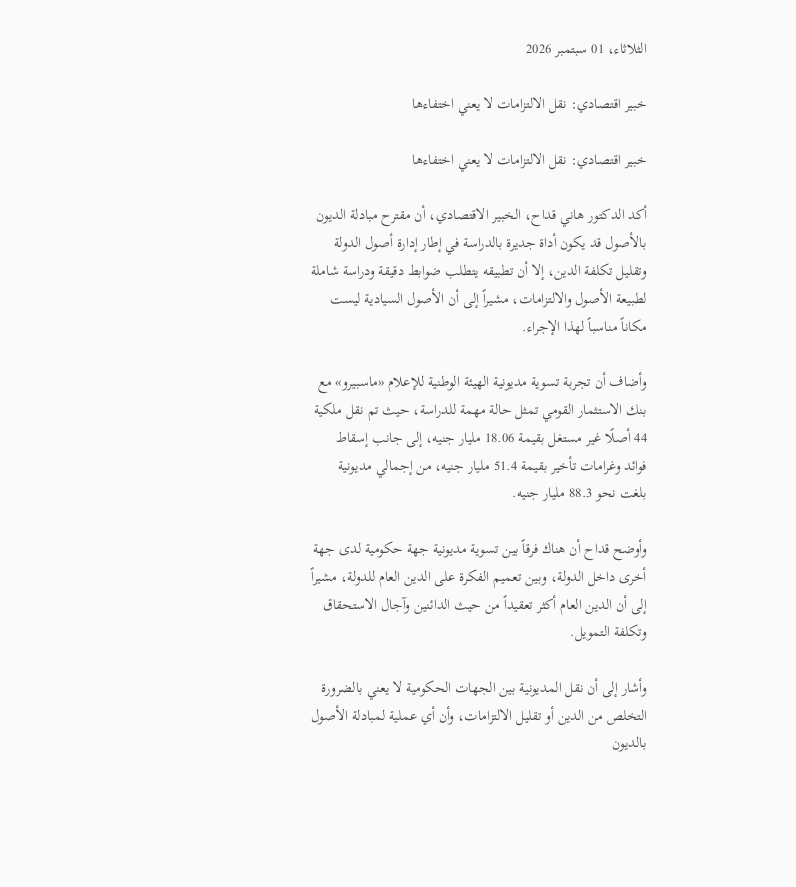الثلاثاء، 01 سبتمبر 2026

خبير اقتصادي: نقل الالتزامات لا يعني اختفاءها

خبير اقتصادي: نقل الالتزامات لا يعني اختفاءها

أكد الدكتور هاني قداح، الخبير الاقتصادي، أن مقترح مبادلة الديون بالأصول قد يكون أداة جديرة بالدراسة في إطار إدارة أصول الدولة وتقليل تكلفة الدين، إلا أن تطبيقه يتطلب ضوابط دقيقة ودراسة شاملة لطبيعة الأصول والالتزامات، مشيراً إلى أن الأصول السيادية ليست مكاناً مناسباً لهذا الإجراء.

وأضاف أن تجربة تسوية مديونية الهيئة الوطنية للإعلام «ماسبيرو» مع بنك الاستثمار القومي تمثل حالة مهمة للدراسة، حيث تم نقل ملكية 44 أصلًا غير مستغل بقيمة 18.06 مليار جنيه، إلى جانب إسقاط فوائد وغرامات تأخير بقيمة 51.4 مليار جنيه، من إجمالي مديونية بلغت نحو 88.3 مليار جنيه.

وأوضح قداح أن هناك فرقاً بين تسوية مديونية جهة حكومية لدى جهة أخرى داخل الدولة، وبين تعميم الفكرة على الدين العام للدولة، مشيراً إلى أن الدين العام أكثر تعقيداً من حيث الدائنين وآجال الاستحقاق وتكلفة التمويل.

وأشار إلى أن نقل المديونية بين الجهات الحكومية لا يعني بالضرورة التخلص من الدين أو تقليل الالتزامات، وأن أي عملية لمبادلة الأصول بالديون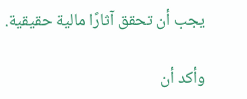يجب أن تحقق آثارًا مالية حقيقية.

وأكد أن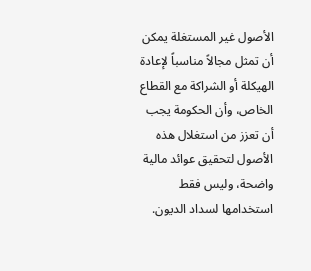الأصول غير المستغلة يمكن أن تمثل مجالاً مناسباً لإعادة الهيكلة أو الشراكة مع القطاع الخاص، وأن الحكومة يجب أن تعزز من استغلال هذه الأصول لتحقيق عوائد مالية واضحة، وليس فقط استخدامها لسداد الديون.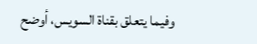وفيما يتعلق بقناة السويس، أوضح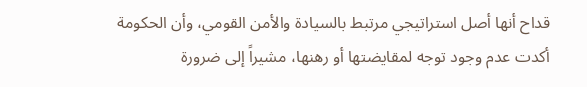قداح أنها أصل استراتيجي مرتبط بالسيادة والأمن القومي، وأن الحكومة أكدت عدم وجود توجه لمقايضتها أو رهنها، مشيراً إلى ضرورة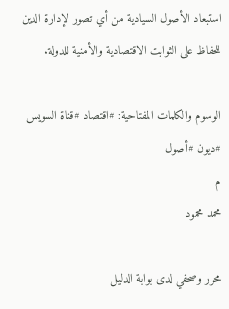استبعاد الأصول السيادية من أي تصور لإدارة الدين للحفاظ على الثوابت الاقتصادية والأمنية للدولة.

الوسوم والكلمات المفتاحية: #اقتصاد #قناة السويس #ديون #أصول
م
محمد محمود

محرر وصحفي لدى بوابة الدليل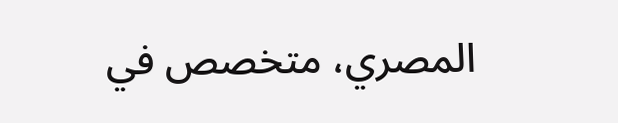المصري، متخصص في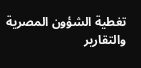تغطية الشؤون المصرية والتقارير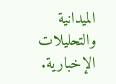الميدانية والتحليلات الإخبارية.